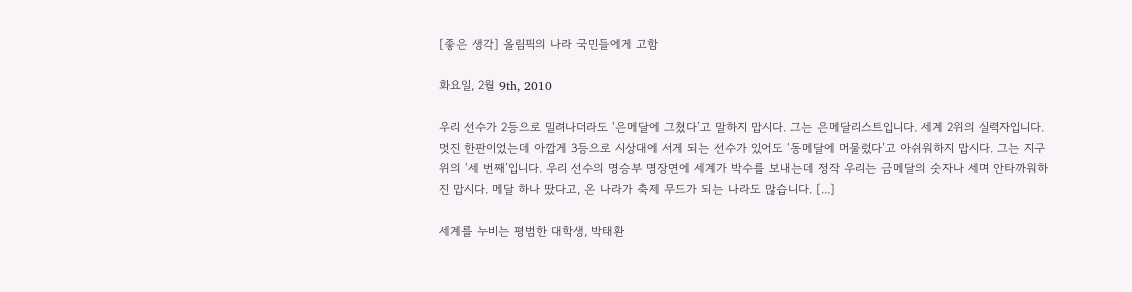[좋은 생각] 올림픽의 나라 국민들에게 고함

화요일, 2월 9th, 2010

우리 선수가 2등으로 밀려나더라도 ‘은메달에 그쳤다’고 말하지 맙시다. 그는 은메달리스트입니다. 세계 2위의 실력자입니다. 멋진 한판이었는데 아깝게 3등으로 시상대에 서게 되는 선수가 있어도 ‘동메달에 머물렀다’고 아쉬워하지 맙시다. 그는 지구 위의 ‘세 번째’입니다. 우리 선수의 명승부 명장면에 세계가 박수를 보내는데 정작 우리는 금메달의 숫자나 세며 안타까워하진 맙시다. 메달 하나 땄다고, 온 나라가 축제 무드가 되는 나라도 많습니다. [...]

세계를 누비는 평범한 대학생, 박태환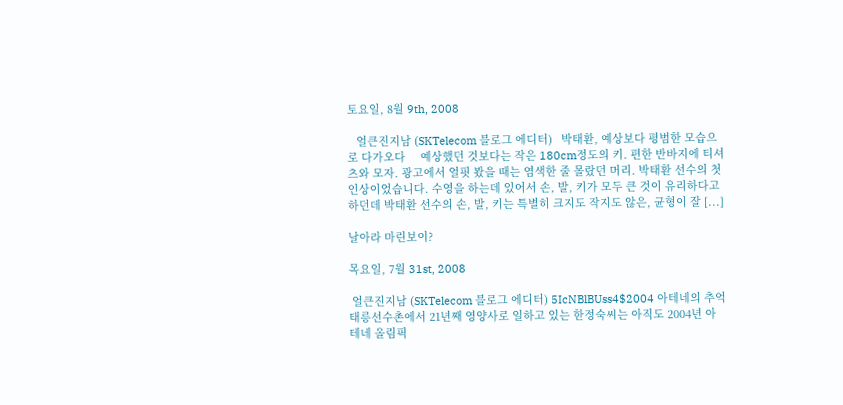토요일, 8월 9th, 2008

   얼큰진지남 (SKTelecom 블로그 에디터)   박태환, 예상보다 평범한 모습으로 다가오다     예상했던 것보다는 작은 180cm정도의 키. 편한 반바지에 티셔츠와 모자. 광고에서 얼핏 봤을 때는 염색한 줄 몰랐던 머리. 박태환 선수의 첫 인상이었습니다. 수영을 하는데 있어서 손, 발, 키가 모두 큰 것이 유리하다고 하던데 박태환 선수의 손, 발, 키는 특별히 크지도 작지도 않은, 균형이 잘 [...]

날아라 마린보이?

목요일, 7월 31st, 2008

 얼큰진지남 (SKTelecom 블로그 에디터) 5IcNBlBUss4$2004 아테네의 추억태릉선수촌에서 21년째 영양사로 일하고 있는 한정숙씨는 아직도 2004년 아테네 올림픽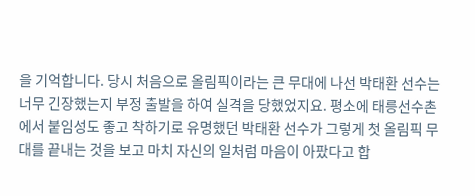을 기억합니다. 당시 처음으로 올림픽이라는 큰 무대에 나선 박태환 선수는 너무 긴장했는지 부정 출발을 하여 실격을 당했었지요. 평소에 태릉선수촌에서 붙임성도 좋고 착하기로 유명했던 박태환 선수가 그렇게 첫 올림픽 무대를 끝내는 것을 보고 마치 자신의 일처럼 마음이 아팠다고 합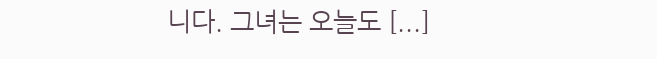니다. 그녀는 오늘도 [...]